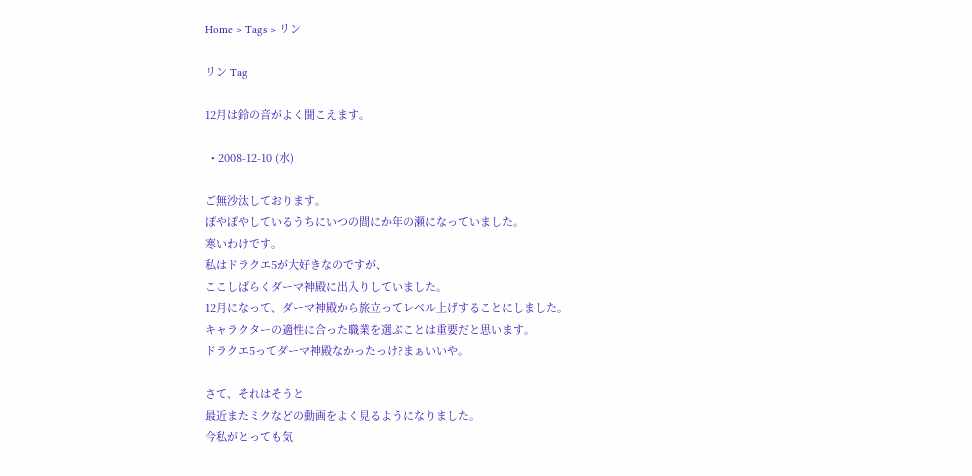Home > Tags > リン

リン Tag

12月は鈴の音がよく聞こえます。

  • 2008-12-10 (水)

ご無沙汰しております。
ぽやぽやしているうちにいつの間にか年の瀬になっていました。
寒いわけです。
私はドラクエ5が大好きなのですが、
ここしばらくダーマ神殿に出入りしていました。
12月になって、ダーマ神殿から旅立ってレベル上げすることにしました。
キャラクターの適性に合った職業を選ぶことは重要だと思います。
ドラクエ5ってダーマ神殿なかったっけ?まぁいいや。

さて、それはそうと
最近またミクなどの動画をよく見るようになりました。
今私がとっても気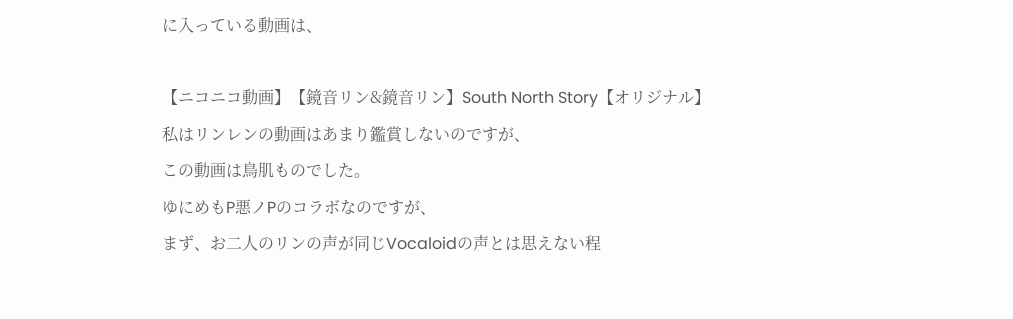に入っている動画は、

【ニコニコ動画】【鏡音リン&鏡音リン】South North Story【オリジナル】
私はリンレンの動画はあまり鑑賞しないのですが、
この動画は鳥肌ものでした。
ゆにめもP悪ノPのコラボなのですが、
まず、お二人のリンの声が同じVocaloidの声とは思えない程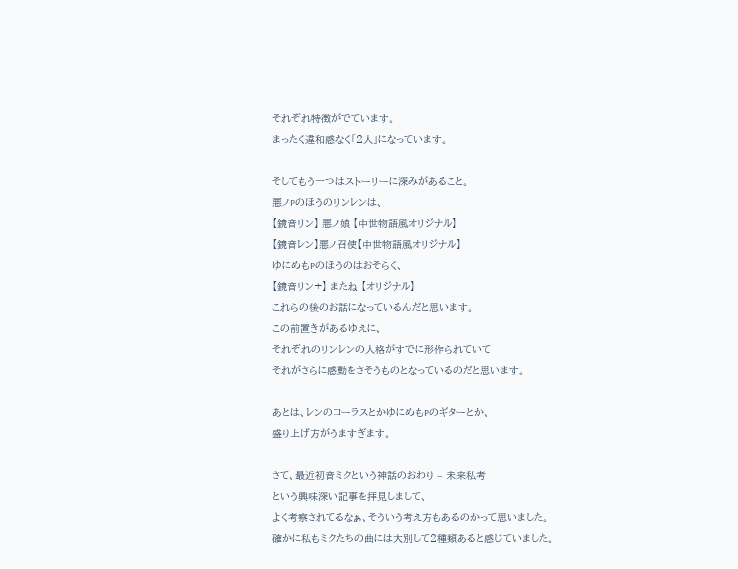それぞれ特徴がでています。
まったく違和感なく「2人」になっています。

そしてもう一つはストーリーに深みがあること。
悪ノPのほうのリンレンは、
【鏡音リン】 悪ノ娘 【中世物語風オリジナル】
【鏡音レン】悪ノ召使【中世物語風オリジナル】
ゆにめもPのほうのはおそらく、
【鏡音リン+】 またね 【オリジナル】
これらの後のお話になっているんだと思います。
この前置きがあるゆえに、
それぞれのリンレンの人格がすでに形作られていて
それがさらに感動をさそうものとなっているのだと思います。

あとは、レンのコーラスとかゆにめもPのギターとか、
盛り上げ方がうますぎます。

さて、最近初音ミクという神話のおわり – 未来私考
という興味深い記事を拝見しまして、
よく考察されてるなぁ、そういう考え方もあるのかって思いました。
確かに私もミクたちの曲には大別して2種類あると感じていました。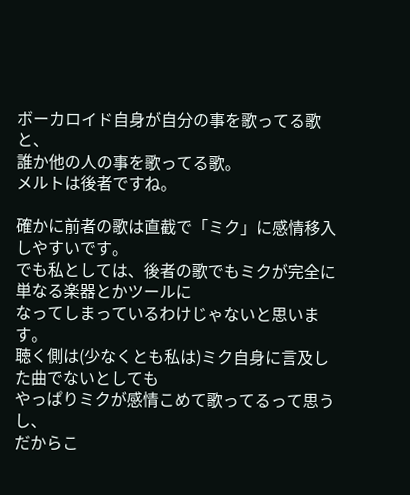ボーカロイド自身が自分の事を歌ってる歌と、
誰か他の人の事を歌ってる歌。
メルトは後者ですね。

確かに前者の歌は直截で「ミク」に感情移入しやすいです。
でも私としては、後者の歌でもミクが完全に単なる楽器とかツールに
なってしまっているわけじゃないと思います。
聴く側は(少なくとも私は)ミク自身に言及した曲でないとしても
やっぱりミクが感情こめて歌ってるって思うし、
だからこ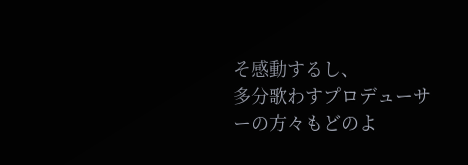そ感動するし、
多分歌わすプロデューサーの方々もどのよ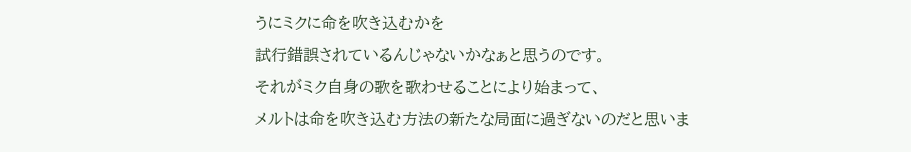うにミクに命を吹き込むかを
試行錯誤されているんじゃないかなぁと思うのです。
それがミク自身の歌を歌わせることにより始まって、
メルトは命を吹き込む方法の新たな局面に過ぎないのだと思いま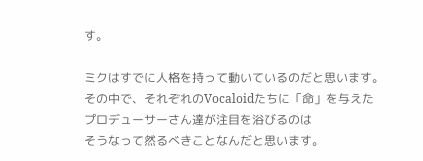す。

ミクはすでに人格を持って動いているのだと思います。
その中で、それぞれのVocaloidたちに「命」を与えた
プロデューサーさん達が注目を浴びるのは
そうなって然るべきことなんだと思います。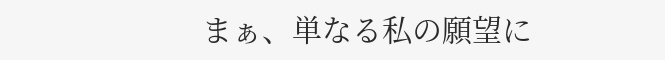まぁ、単なる私の願望に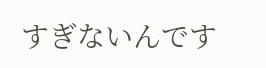すぎないんです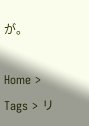が。

Home > Tags > リ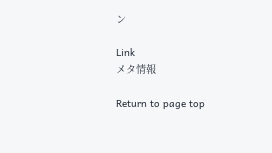ン

Link
メタ情報

Return to page top